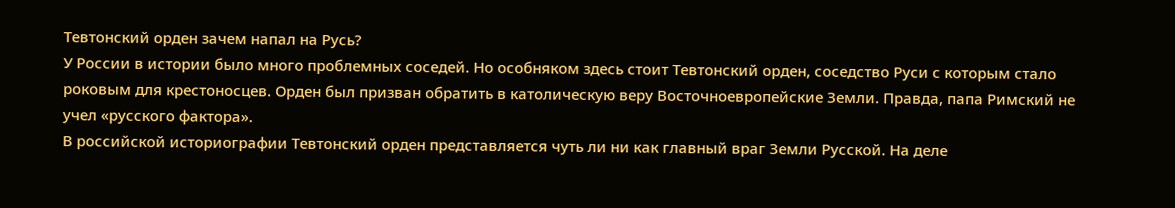Тевтонский орден зачем напал на Русь?
У России в истории было много проблемных соседей. Но особняком здесь стоит Тевтонский орден, соседство Руси с которым стало роковым для крестоносцев. Орден был призван обратить в католическую веру Восточноевропейские Земли. Правда, папа Римский не учел «русского фактора».
В российской историографии Тевтонский орден представляется чуть ли ни как главный враг Земли Русской. На деле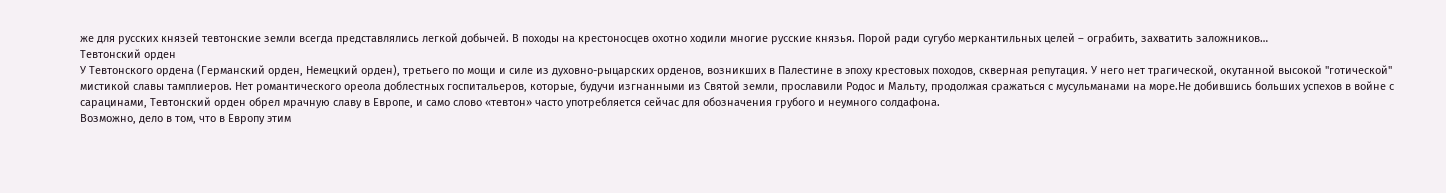же для русских князей тевтонские земли всегда представлялись легкой добычей. В походы на крестоносцев охотно ходили многие русские князья. Порой ради сугубо меркантильных целей – ограбить, захватить заложников…
Тевтонский орден
У Тевтонского ордена (Германский орден, Немецкий орден), третьего по мощи и силе из духовно-рыцарских орденов, возникших в Палестине в эпоху крестовых походов, скверная репутация. У него нет трагической, окутанной высокой "готической" мистикой славы тамплиеров. Нет романтического ореола доблестных госпитальеров, которые, будучи изгнанными из Святой земли, прославили Родос и Мальту, продолжая сражаться с мусульманами на море.Не добившись больших успехов в войне с сарацинами, Тевтонский орден обрел мрачную славу в Европе, и само слово «тевтон» часто употребляется сейчас для обозначения грубого и неумного солдафона.
Возможно, дело в том, что в Европу этим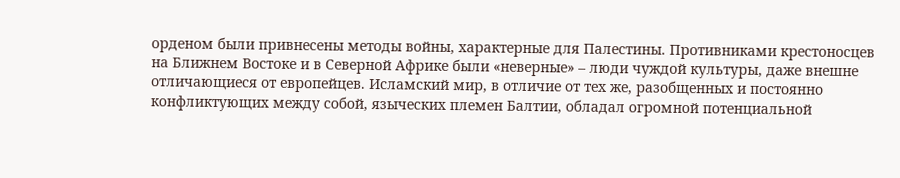орденом были привнесены методы войны, характерные для Палестины. Противниками крестоносцев на Ближнем Востоке и в Северной Африке были «неверные» – люди чуждой культуры, даже внешне отличающиеся от европейцев. Исламский мир, в отличие от тех же, разобщенных и постоянно конфликтующих между собой, языческих племен Балтии, обладал огромной потенциальной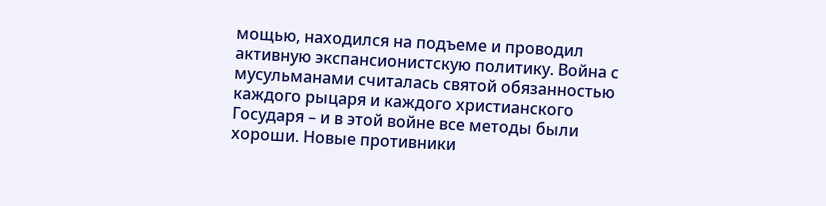мощью, находился на подъеме и проводил активную экспансионистскую политику. Война с мусульманами считалась святой обязанностью каждого рыцаря и каждого христианского Государя – и в этой войне все методы были хороши. Новые противники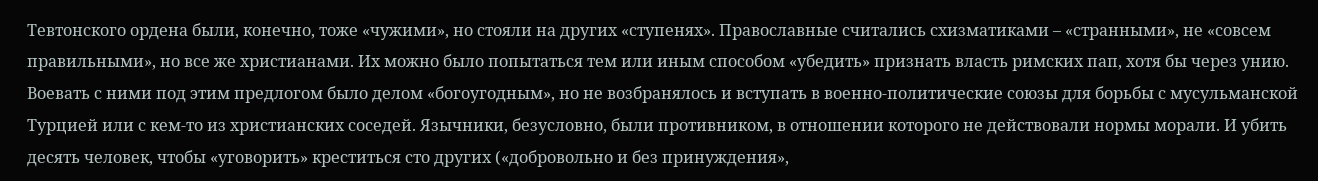Тевтонского ордена были, конечно, тоже «чужими», но стояли на других «ступенях». Православные считались схизматиками – «странными», не «совсем правильными», но все же христианами. Их можно было попытаться тем или иным способом «убедить» признать власть римских пап, хотя бы через унию. Воевать с ними под этим предлогом было делом «богоугодным», но не возбранялось и вступать в военно-политические союзы для борьбы с мусульманской Турцией или с кем-то из христианских соседей. Язычники, безусловно, были противником, в отношении которого не действовали нормы морали. И убить десять человек, чтобы «уговорить» креститься сто других («добровольно и без принуждения»,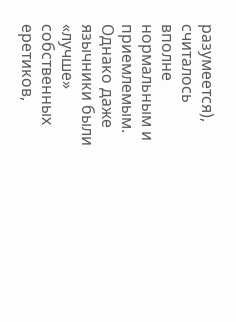разумеется), считалось вполне нормальным и приемлемым. Однако даже язычники были «лучше» собственных еретиков,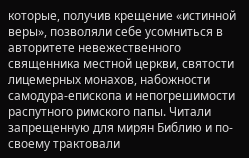которые, получив крещение «истинной веры», позволяли себе усомниться в авторитете невежественного священника местной церкви, святости лицемерных монахов, набожности самодура-епископа и непогрешимости распутного римского папы. Читали запрещенную для мирян Библию и по-своему трактовали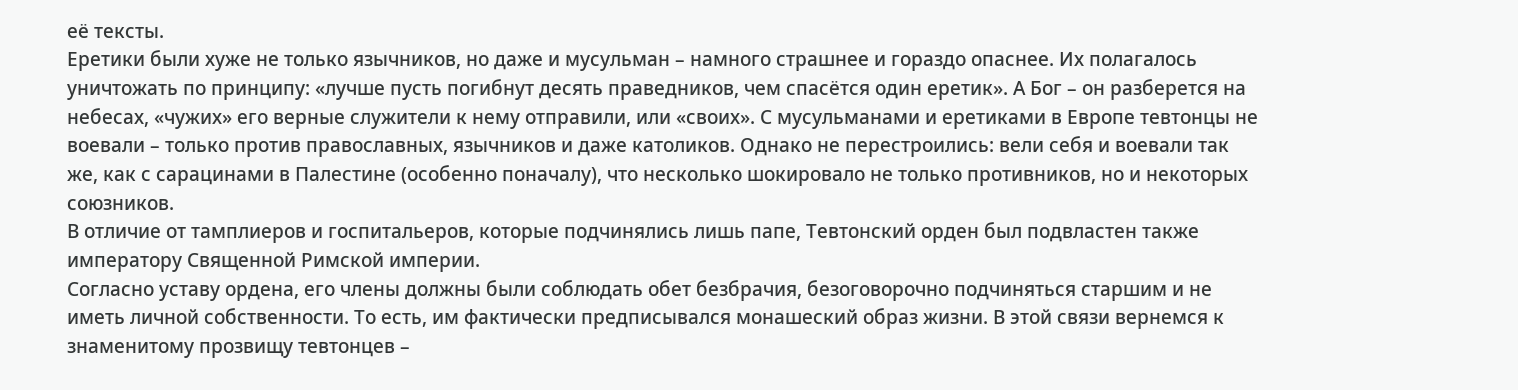её тексты.
Еретики были хуже не только язычников, но даже и мусульман – намного страшнее и гораздо опаснее. Их полагалось уничтожать по принципу: «лучше пусть погибнут десять праведников, чем спасётся один еретик». А Бог – он разберется на небесах, «чужих» его верные служители к нему отправили, или «своих». С мусульманами и еретиками в Европе тевтонцы не воевали – только против православных, язычников и даже католиков. Однако не перестроились: вели себя и воевали так же, как с сарацинами в Палестине (особенно поначалу), что несколько шокировало не только противников, но и некоторых союзников.
В отличие от тамплиеров и госпитальеров, которые подчинялись лишь папе, Тевтонский орден был подвластен также императору Священной Римской империи.
Согласно уставу ордена, его члены должны были соблюдать обет безбрачия, безоговорочно подчиняться старшим и не иметь личной собственности. То есть, им фактически предписывался монашеский образ жизни. В этой связи вернемся к знаменитому прозвищу тевтонцев –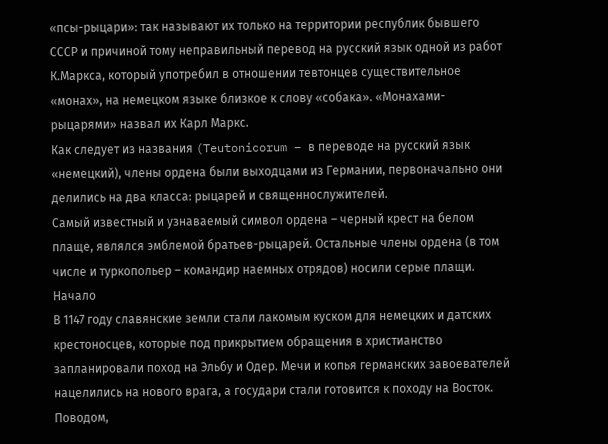«псы-рыцари»: так называют их только на территории республик бывшего СССР и причиной тому неправильный перевод на русский язык одной из работ К.Маркса, который употребил в отношении тевтонцев существительное «монах», на немецком языке близкое к слову «собака». «Монахами-рыцарями» назвал их Карл Маркс.
Как следует из названия (Teutonicorum – в переводе на русский язык «немецкий), члены ордена были выходцами из Германии, первоначально они делились на два класса: рыцарей и священнослужителей.
Самый известный и узнаваемый символ ордена – черный крест на белом плаще, являлся эмблемой братьев-рыцарей. Остальные члены ордена (в том числе и туркопольер – командир наемных отрядов) носили серые плащи.
Начало
В 1147 году славянские земли стали лакомым куском для немецких и датских крестоносцев, которые под прикрытием обращения в христианство запланировали поход на Эльбу и Одер. Мечи и копья германских завоевателей нацелились на нового врага, а государи стали готовится к походу на Восток.
Поводом,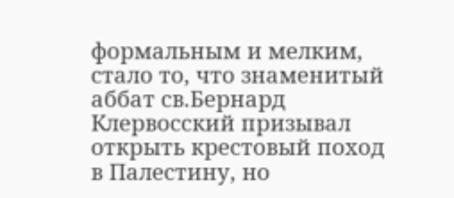формальным и мелким, стало то, что знаменитый аббат св.Бернард Клервосский призывал открыть крестовый поход в Палестину, но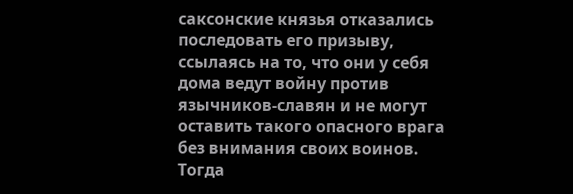саксонские князья отказались последовать его призыву, ссылаясь на то, что они у себя дома ведут войну против язычников-славян и не могут оставить такого опасного врага без внимания своих воинов. Тогда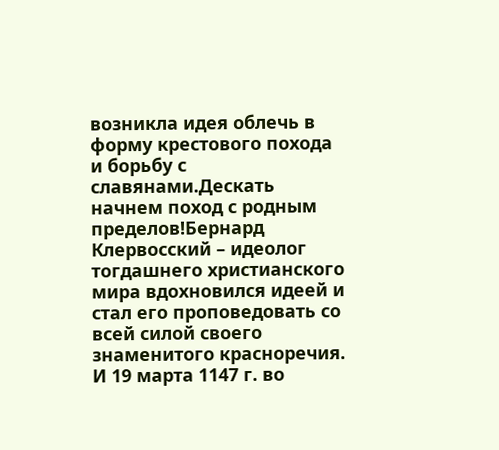возникла идея облечь в форму крестового похода и борьбу с славянами.Дескать начнем поход с родным пределов!Бернард Клервосский – идеолог тогдашнего христианского мира вдохновился идеей и стал его проповедовать со всей силой своего знаменитого красноречия.
И 19 марта 1147 г. во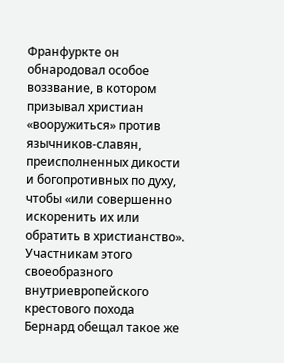Франфуркте он обнародовал особое воззвание, в котором призывал христиан «вооружиться» против язычников-славян, преисполненных дикости и богопротивных по духу, чтобы «или совершенно искоренить их или обратить в христианство». Участникам этого своеобразного внутриевропейского крестового похода Бернард обещал такое же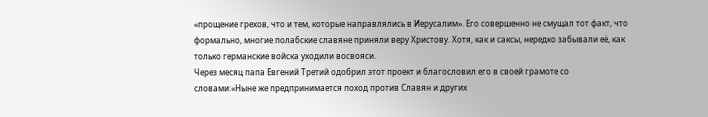«прощение грехов, что и тем, которые направлялись в Иерусалим». Его совершенно не смущал тот факт, что формально, многие полабские славяне приняли веру Христову. Хотя, как и саксы, нередко забывали её, как только германские войска уходили восвояси.
Через месяц папа Евгений Третий одобрил этот проект и благословил его в своей грамоте со словами:«Ныне же предпринимается поход против Славян и других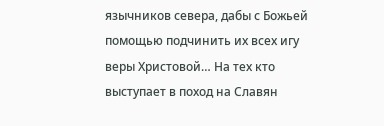язычников севера, дабы с Божьей помощью подчинить их всех игу веры Христовой… На тех кто выступает в поход на Славян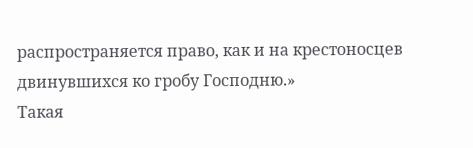распространяется право, как и на крестоносцев двинувшихся ко гробу Господню.»
Такая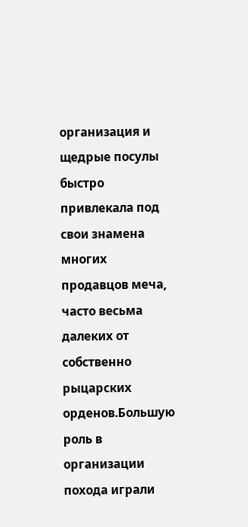организация и щедрые посулы быстро привлекала под свои знамена многих продавцов меча, часто весьма далеких от собственно рыцарских орденов.Большую роль в организации похода играли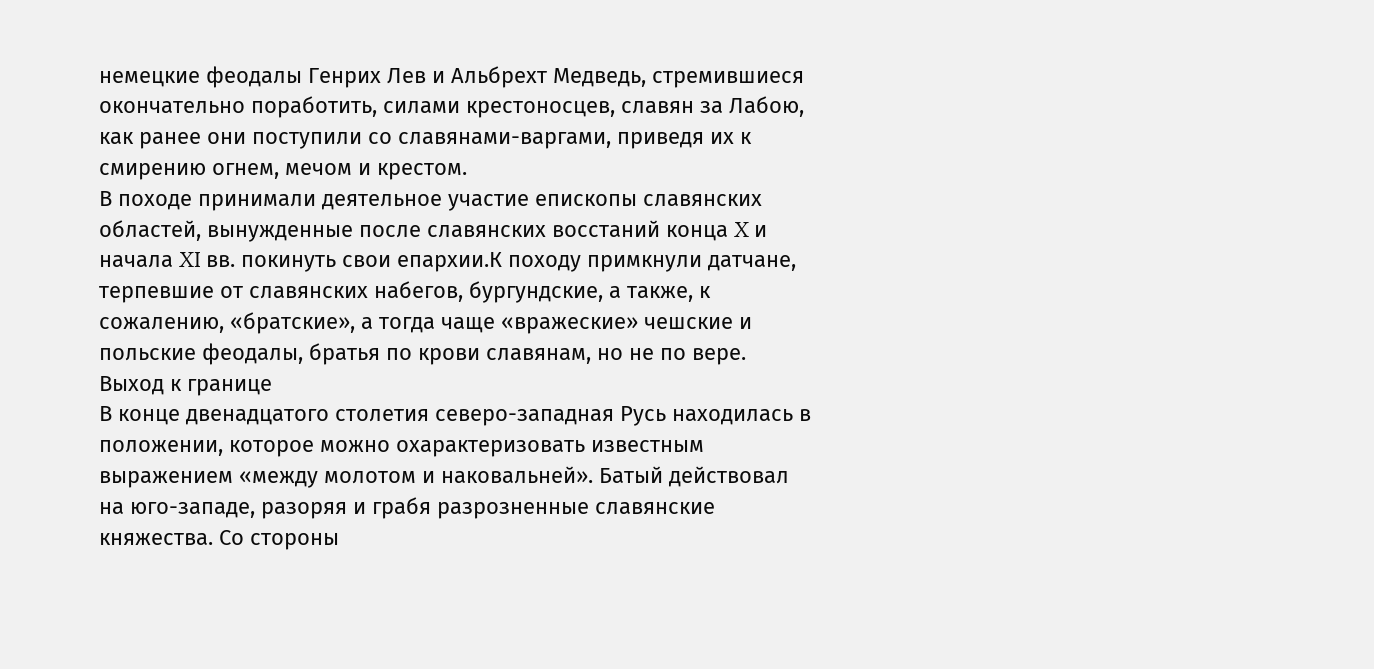немецкие феодалы Генрих Лев и Альбрехт Медведь, стремившиеся окончательно поработить, силами крестоносцев, славян за Лабою, как ранее они поступили со славянами-варгами, приведя их к смирению огнем, мечом и крестом.
В походе принимали деятельное участие епископы славянских областей, вынужденные после славянских восстаний конца X и начала XI вв. покинуть свои епархии.К походу примкнули датчане, терпевшие от славянских набегов, бургундские, а также, к сожалению, «братские», а тогда чаще «вражеские» чешские и польские феодалы, братья по крови славянам, но не по вере.
Выход к границе
В конце двенадцатого столетия северо-западная Русь находилась в положении, которое можно охарактеризовать известным выражением «между молотом и наковальней». Батый действовал на юго-западе, разоряя и грабя разрозненные славянские княжества. Со стороны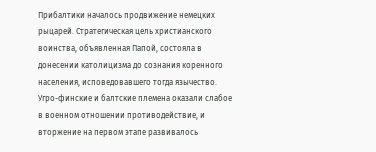Прибалтики началось продвижение немецких рыцарей. Стратегическая цель христианского воинства, объявленная Папой, состояла в донесении католицизма до сознания коренного населения, исповедовавшего тогда язычество. Угро-финские и балтские племена оказали слабое в военном отношении противодействие, и вторжение на первом этапе развивалось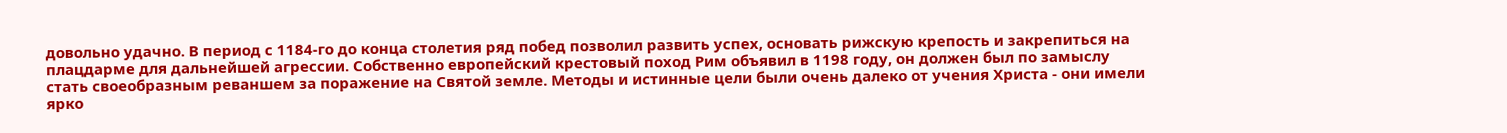довольно удачно. В период с 1184-го до конца столетия ряд побед позволил развить успех, основать рижскую крепость и закрепиться на плацдарме для дальнейшей агрессии. Собственно европейский крестовый поход Рим объявил в 1198 году, он должен был по замыслу стать своеобразным реваншем за поражение на Святой земле. Методы и истинные цели были очень далеко от учения Христа - они имели ярко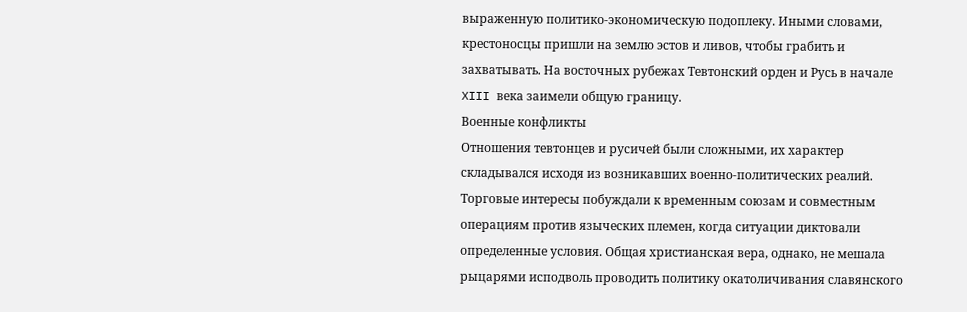выраженную политико-экономическую подоплеку. Иными словами, крестоносцы пришли на землю эстов и ливов, чтобы грабить и захватывать. На восточных рубежах Тевтонский орден и Русь в начале XIII века заимели общую границу.
Военные конфликты
Отношения тевтонцев и русичей были сложными, их характер складывался исходя из возникавших военно-политических реалий. Торговые интересы побуждали к временным союзам и совместным операциям против языческих племен, когда ситуации диктовали определенные условия. Общая христианская вера, однако, не мешала рыцарями исподволь проводить политику окатоличивания славянского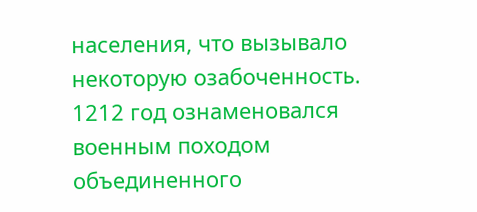населения, что вызывало некоторую озабоченность. 1212 год ознаменовался военным походом объединенного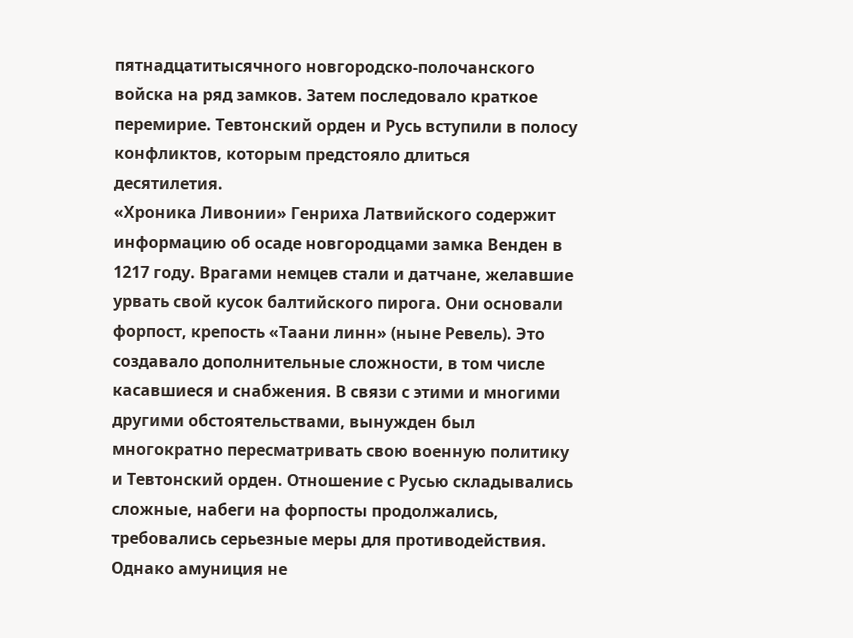пятнадцатитысячного новгородско-полочанского войска на ряд замков. Затем последовало краткое перемирие. Тевтонский орден и Русь вступили в полосу конфликтов, которым предстояло длиться десятилетия.
«Хроника Ливонии» Генриха Латвийского содержит информацию об осаде новгородцами замка Венден в 1217 году. Врагами немцев стали и датчане, желавшие урвать свой кусок балтийского пирога. Они основали форпост, крепость «Таани линн» (ныне Ревель). Это создавало дополнительные сложности, в том числе касавшиеся и снабжения. В связи с этими и многими другими обстоятельствами, вынужден был многократно пересматривать свою военную политику и Тевтонский орден. Отношение с Русью складывались сложные, набеги на форпосты продолжались, требовались серьезные меры для противодействия.
Однако амуниция не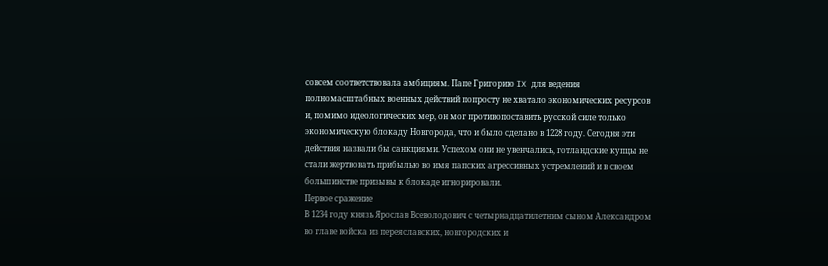совсем соответствовала амбициям. Папе Григорию IX для ведения полномасштабных военных действий попросту не хватало экономических ресурсов и, помимо идеологических мер, он мог противопоставить русской силе только экономическую блокаду Новгорода, что и было сделано в 1228 году. Сегодня эти действия назвали бы санкциями. Успехом они не увенчались, готландские купцы не стали жертвовать прибылью во имя папских агрессивных устремлений и в своем большинстве призывы к блокаде игнорировали.
Первое сражение
В 1234 году князь Ярослав Всеволодович с четырнадцатилетним сыном Александром во главе войска из переяславских, новгородских и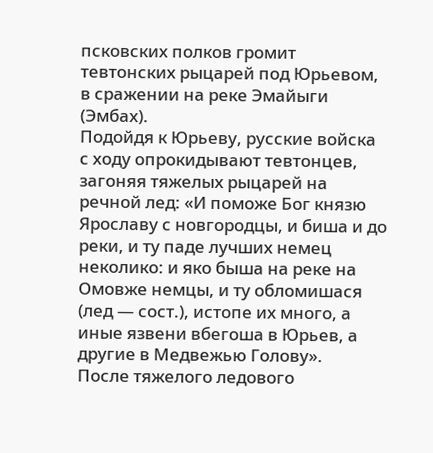псковских полков громит тевтонских рыцарей под Юрьевом, в сражении на реке Эмайыги (Эмбах).
Подойдя к Юрьеву, русские войска с ходу опрокидывают тевтонцев, загоняя тяжелых рыцарей на речной лед: «И поможе Бог князю Ярославу с новгородцы, и биша и до реки, и ту паде лучших немец неколико: и яко быша на реке на Омовже немцы, и ту обломишася (лед — сост.), истопе их много, а иные язвени вбегоша в Юрьев, а другие в Медвежью Голову».
После тяжелого ледового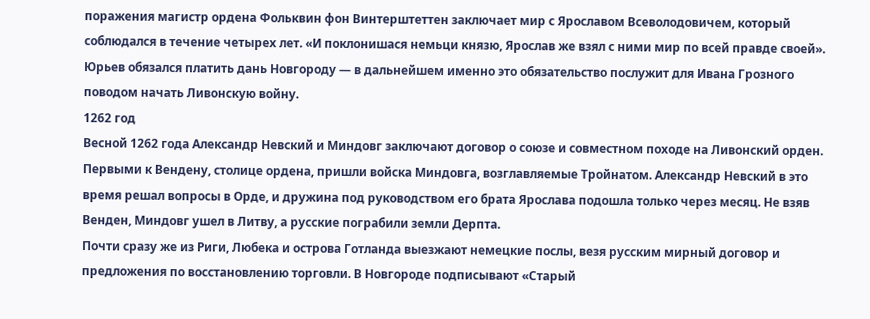поражения магистр ордена Фольквин фон Винтерштеттен заключает мир с Ярославом Всеволодовичем, который соблюдался в течение четырех лет. «И поклонишася немьци князю, Ярослав же взял с ними мир по всей правде своей». Юрьев обязался платить дань Новгороду — в дальнейшем именно это обязательство послужит для Ивана Грозного поводом начать Ливонскую войну.
1262 год
Весной 1262 года Александр Невский и Миндовг заключают договор о союзе и совместном походе на Ливонский орден. Первыми к Вендену, столице ордена, пришли войска Миндовга, возглавляемые Тройнатом. Александр Невский в это время решал вопросы в Орде, и дружина под руководством его брата Ярослава подошла только через месяц. Не взяв Венден, Миндовг ушел в Литву, а русские пограбили земли Дерпта.
Почти сразу же из Риги, Любека и острова Готланда выезжают немецкие послы, везя русским мирный договор и предложения по восстановлению торговли. В Новгороде подписывают «Старый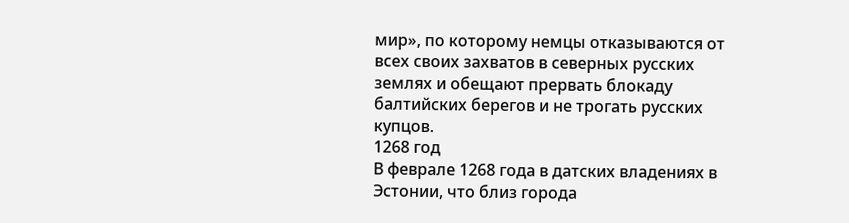мир», по которому немцы отказываются от всех своих захватов в северных русских землях и обещают прервать блокаду балтийских берегов и не трогать русских купцов.
1268 год
В феврале 1268 года в датских владениях в Эстонии, что близ города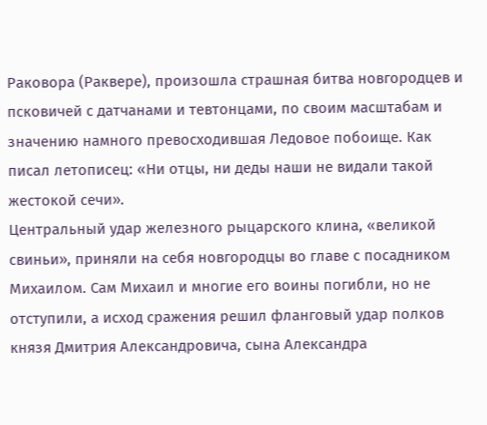Раковора (Раквере), произошла страшная битва новгородцев и псковичей с датчанами и тевтонцами, по своим масштабам и значению намного превосходившая Ледовое побоище. Как писал летописец: «Ни отцы, ни деды наши не видали такой жестокой сечи».
Центральный удар железного рыцарского клина, «великой свиньи», приняли на себя новгородцы во главе с посадником Михаилом. Сам Михаил и многие его воины погибли, но не отступили, а исход сражения решил фланговый удар полков князя Дмитрия Александровича, сына Александра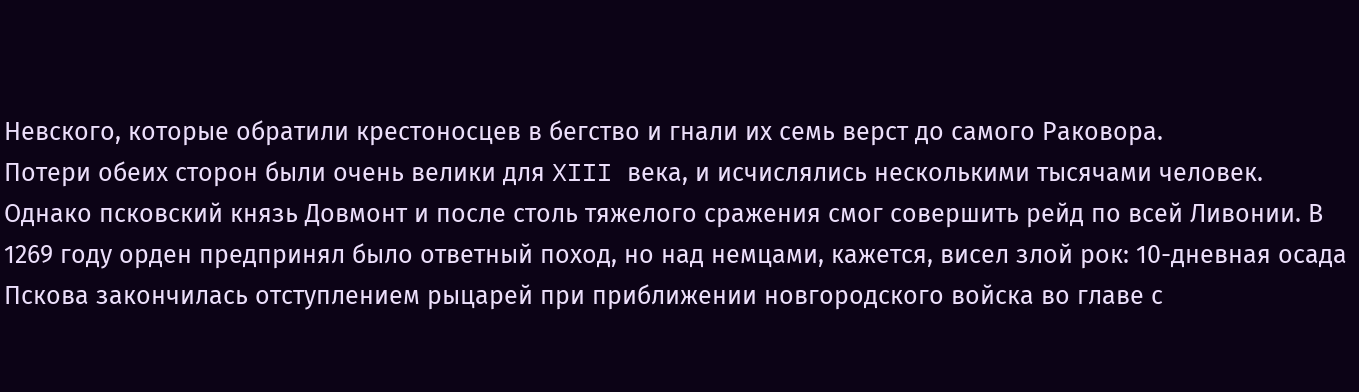Невского, которые обратили крестоносцев в бегство и гнали их семь верст до самого Раковора.
Потери обеих сторон были очень велики для XIII века, и исчислялись несколькими тысячами человек. Однако псковский князь Довмонт и после столь тяжелого сражения смог совершить рейд по всей Ливонии. В 1269 году орден предпринял было ответный поход, но над немцами, кажется, висел злой рок: 10-дневная осада Пскова закончилась отступлением рыцарей при приближении новгородского войска во главе с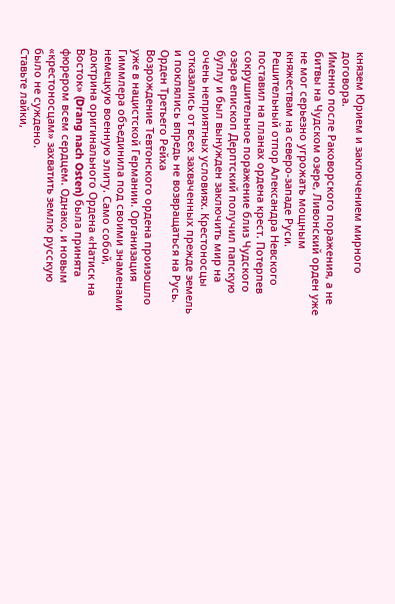князем Юрием и заключением мирного договора.
Именно после Раковорского поражения, а не битвы на Чудском озере, Ливонский орден уже не мог серьезно угрожать мощным княжествам на северо-западе Руси.
Решительный отпор Александра Невского поставил на планах ордена крест. Потерпев сокрушительное поражение близ Чудского озера епископ Дерптский получил папскую буллу и был вынужден заключить мир на очень неприятных условиях. Крестоносцы отказались от всех захваченных прежде земель и поклялись впредь не возвращаться на Русь.
Орден Третьего Рейха
Возрождение Тевтонского ордена произошло уже в нацистской Германии. Организация Гиммлера объединила под своими знаменами немецкую военную элиту. Само собой, доктрина оригинального Ордена «Натиск на Восток» (Drang nach Osten) была принята фюрером всем сердцем. Однако, и новым «крестоносцам» захватить землю русскую было не суждено.
Ставьте лайки,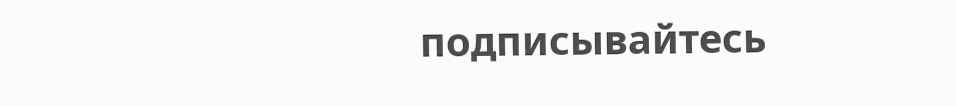подписывайтесь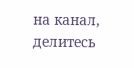на канал, делитесь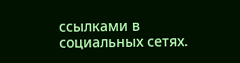ссылками в социальных сетях.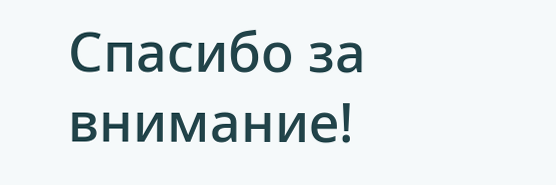Спасибо за внимание!